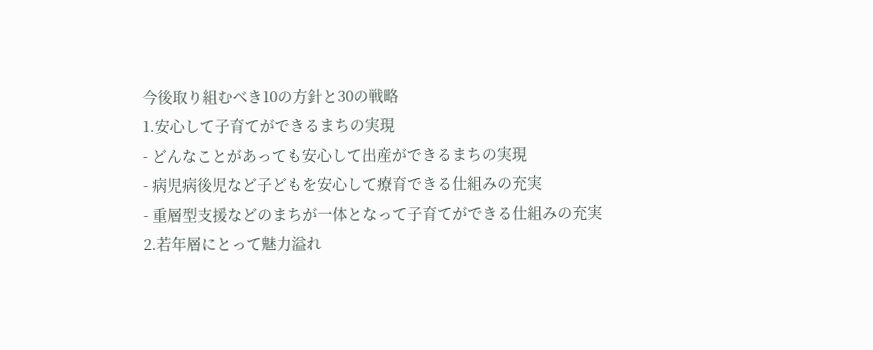今後取り組むべき10の方針と30の戦略
1.安心して子育てができるまちの実現
- どんなことがあっても安心して出産ができるまちの実現
- 病児病後児など子どもを安心して療育できる仕組みの充実
- 重層型支援などのまちが一体となって子育てができる仕組みの充実
2.若年層にとって魅力溢れ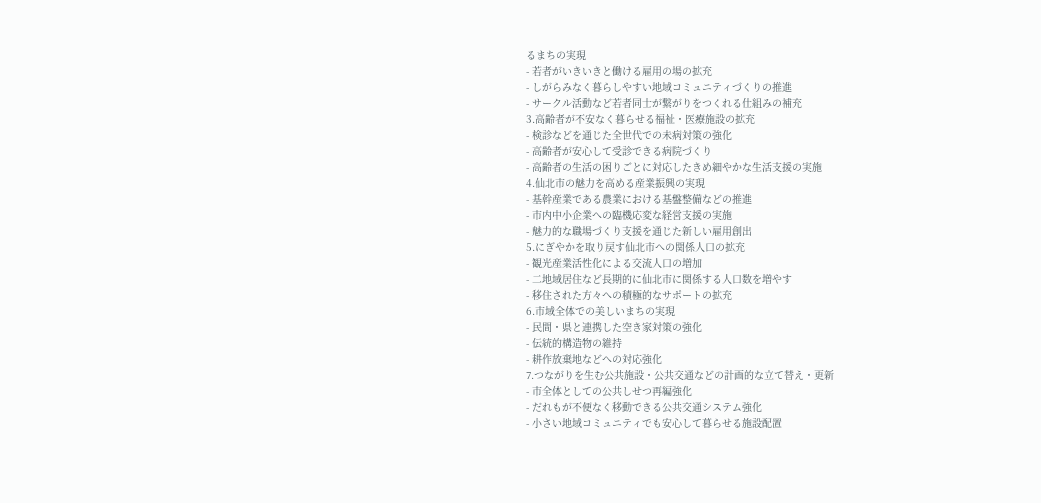るまちの実現
- 若者がいきいきと働ける雇用の場の拡充
- しがらみなく暮らしやすい地域コミュニティづくりの推進
- サークル活動など若者同士が繋がりをつくれる仕組みの補充
3.高齢者が不安なく暮らせる福祉・医療施設の拡充
- 検診などを通じた全世代での未病対策の強化
- 高齢者が安心して受診できる病院づくり
- 高齢者の生活の困りごとに対応したきめ細やかな生活支援の実施
4.仙北市の魅力を高める産業振興の実現
- 基幹産業である農業における基盤整備などの推進
- 市内中小企業への臨機応変な経営支援の実施
- 魅力的な職場づくり支援を通じた新しい雇用創出
5.にぎやかを取り戻す仙北市への関係人口の拡充
- 観光産業活性化による交流人口の増加
- 二地域居住など長期的に仙北市に関係する人口数を増やす
- 移住された方々への積極的なサポートの拡充
6.市域全体での美しいまちの実現
- 民間・県と連携した空き家対策の強化
- 伝統的構造物の維持
- 耕作放棄地などへの対応強化
7.つながりを生む公共施設・公共交通などの計画的な立て替え・更新
- 市全体としての公共しせつ再編強化
- だれもが不便なく移動できる公共交通システム強化
- 小さい地域コミュニティでも安心して暮らせる施設配置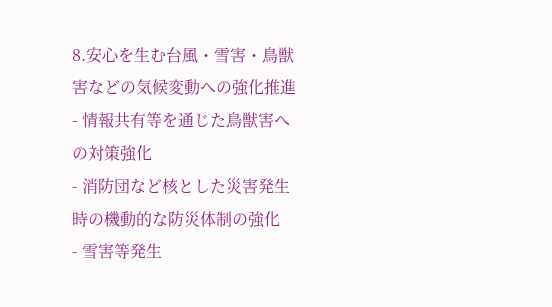8.安心を生む台風・雪害・鳥獣害などの気候変動への強化推進
- 情報共有等を通じた鳥獣害への対策強化
- 消防団など核とした災害発生時の機動的な防災体制の強化
- 雪害等発生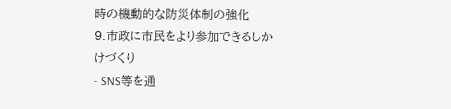時の機動的な防災体制の強化
9.市政に市民をより参加できるしかけづくり
- SNS等を通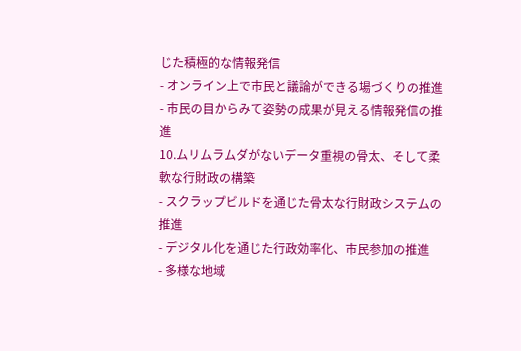じた積極的な情報発信
- オンライン上で市民と議論ができる場づくりの推進
- 市民の目からみて姿勢の成果が見える情報発信の推進
10.ムリムラムダがないデータ重視の骨太、そして柔軟な行財政の構築
- スクラップビルドを通じた骨太な行財政システムの推進
- デジタル化を通じた行政効率化、市民参加の推進
- 多様な地域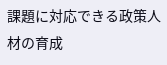課題に対応できる政策人材の育成